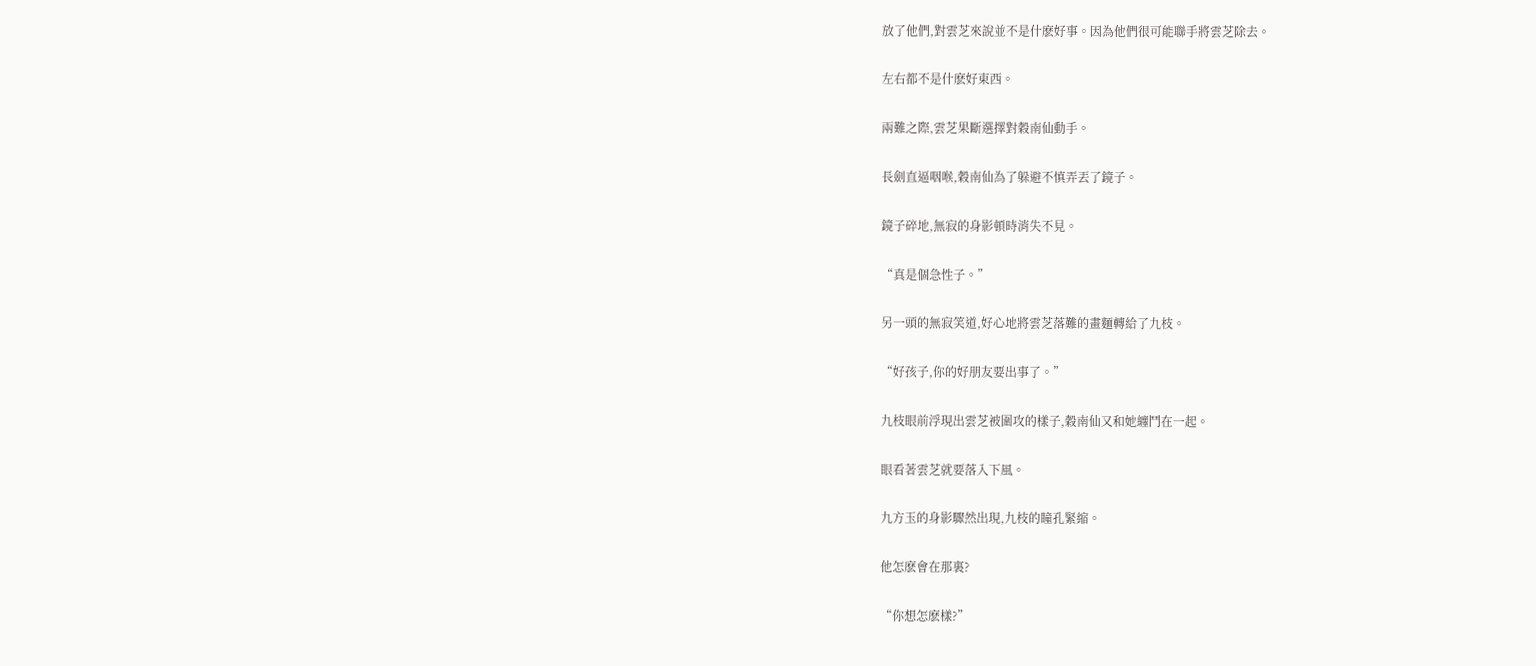放了他們,對雲芝來說並不是什麽好事。因為他們很可能聯手將雲芝除去。

左右都不是什麽好東西。

兩難之際,雲芝果斷選擇對穀南仙動手。

長劍直逼咽喉,穀南仙為了躲避不慎弄丟了鏡子。

鏡子碎地,無寂的身影頓時消失不見。

“真是個急性子。”

另一頭的無寂笑道,好心地將雲芝落難的畫麵轉給了九枝。

“好孩子,你的好朋友要出事了。”

九枝眼前浮現出雲芝被圍攻的樣子,穀南仙又和她纏鬥在一起。

眼看著雲芝就要落入下風。

九方玉的身影驟然出現,九枝的瞳孔緊縮。

他怎麽會在那裏?

“你想怎麽樣?”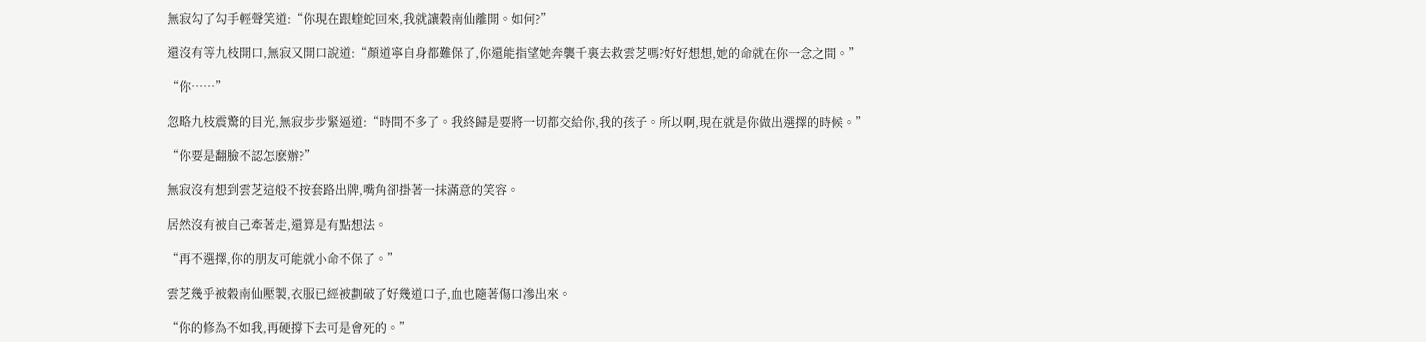無寂勾了勾手輕聲笑道:“你現在跟蝰蛇回來,我就讓穀南仙離開。如何?”

還沒有等九枝開口,無寂又開口說道:“顏道寧自身都難保了,你還能指望她奔襲千裏去救雲芝嗎?好好想想,她的命就在你一念之間。”

“你……”

忽略九枝震驚的目光,無寂步步緊逼道:“時間不多了。我終歸是要將一切都交給你,我的孩子。所以啊,現在就是你做出選擇的時候。”

“你要是翻臉不認怎麽辦?”

無寂沒有想到雲芝這般不按套路出牌,嘴角卻掛著一抹滿意的笑容。

居然沒有被自己牽著走,還算是有點想法。

“再不選擇,你的朋友可能就小命不保了。”

雲芝幾乎被穀南仙壓製,衣服已經被劃破了好幾道口子,血也隨著傷口滲出來。

“你的修為不如我,再硬撐下去可是會死的。”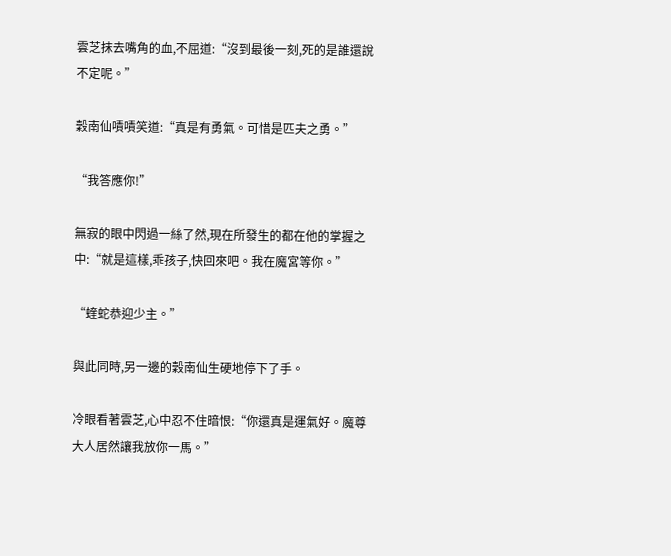雲芝抹去嘴角的血,不屈道:“沒到最後一刻,死的是誰還說不定呢。”

穀南仙嘖嘖笑道:“真是有勇氣。可惜是匹夫之勇。”

“我答應你!”

無寂的眼中閃過一絲了然,現在所發生的都在他的掌握之中:“就是這樣,乖孩子,快回來吧。我在魔宮等你。”

“蝰蛇恭迎少主。”

與此同時,另一邊的穀南仙生硬地停下了手。

冷眼看著雲芝,心中忍不住暗恨:“你還真是運氣好。魔尊大人居然讓我放你一馬。”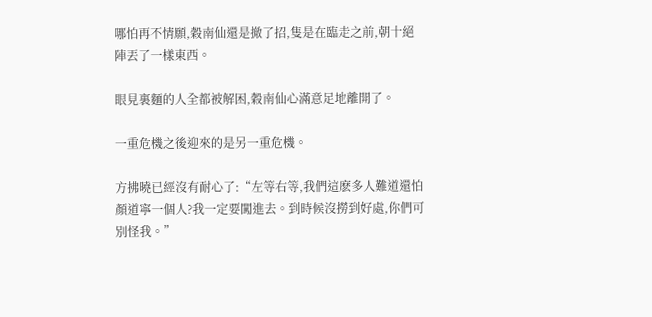哪怕再不情願,穀南仙還是撤了招,隻是在臨走之前,朝十絕陣丟了一樣東西。

眼見裏麵的人全都被解困,穀南仙心滿意足地離開了。

一重危機之後迎來的是另一重危機。

方拂曉已經沒有耐心了:“左等右等,我們這麽多人難道還怕顏道寧一個人?我一定要闖進去。到時候沒撈到好處,你們可別怪我。”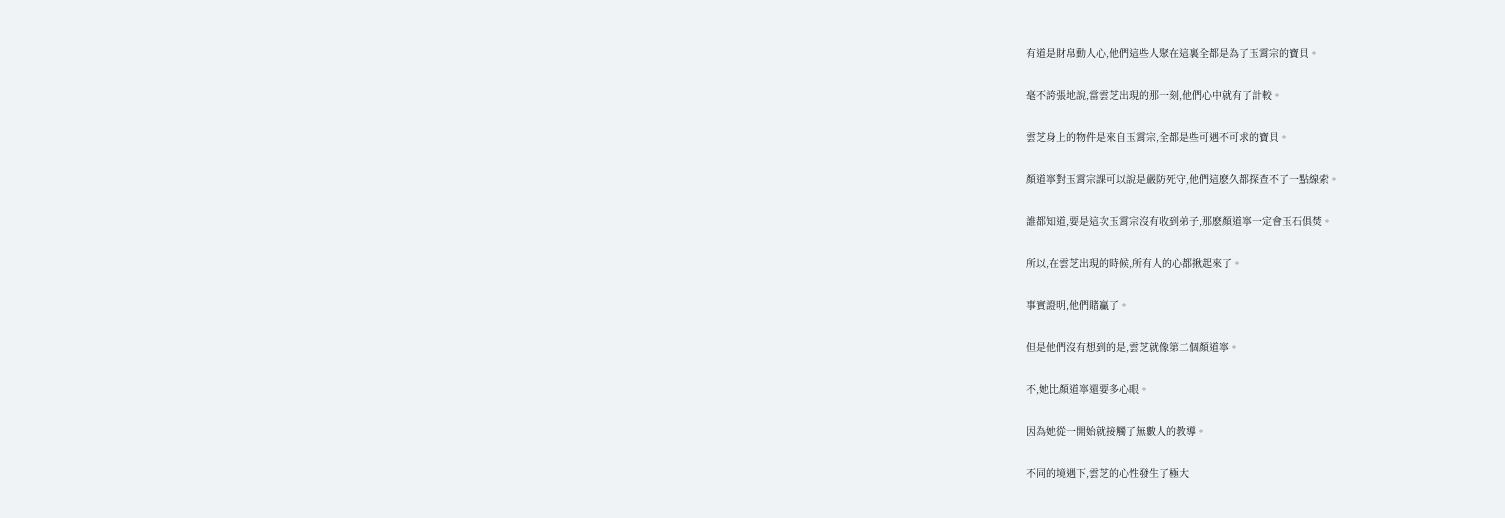有道是財帛動人心,他們這些人聚在這裏全都是為了玉霄宗的寶貝。

毫不誇張地說,當雲芝出現的那一刻,他們心中就有了計較。

雲芝身上的物件是來自玉霄宗,全都是些可遇不可求的寶貝。

顏道寧對玉霄宗課可以說是嚴防死守,他們這麽久都探查不了一點線索。

誰都知道,要是這次玉霄宗沒有收到弟子,那麽顏道寧一定會玉石俱焚。

所以,在雲芝出現的時候,所有人的心都揪起來了。

事實證明,他們賭贏了。

但是他們沒有想到的是,雲芝就像第二個顏道寧。

不,她比顏道寧還要多心眼。

因為她從一開始就接觸了無數人的教導。

不同的境遇下,雲芝的心性發生了極大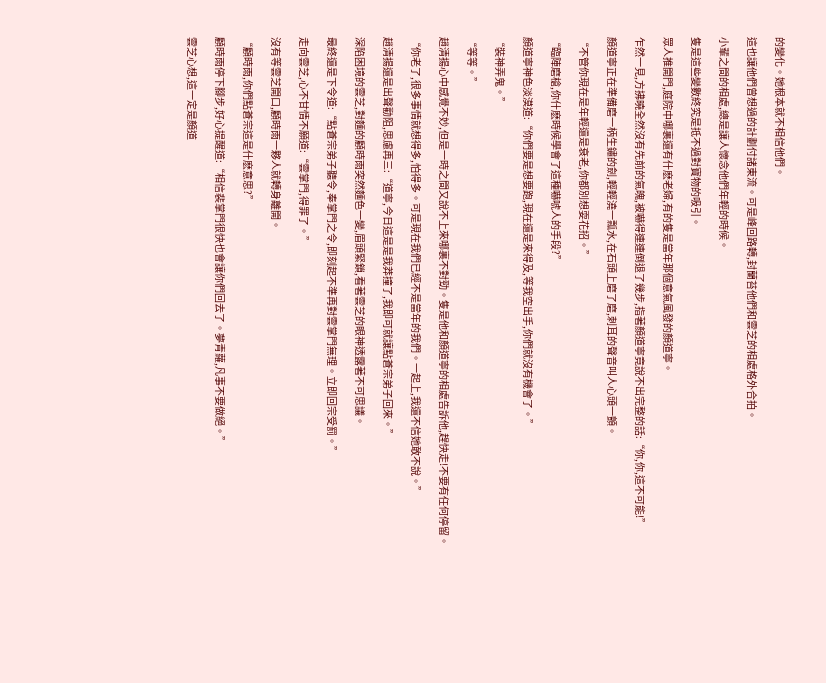的變化。她根本就不相信他們。

這也讓他們曾想過的計劃付諸東流。可是峰回路轉,封蘭苔他們和雲芝的相處格外合拍。

小輩之間的相處,總是讓人懷念他們年輕的時候。

隻是這些變數終究是抵不過對寶物的吸引。

眾人推開門,庭院中哪裏還有什麽老婦,有的隻是當年那個意氣風發的顏道寧。

乍然一見,方拂曉全然沒有先前的氣魄,被嚇得連連倒退了幾步,指著顏道寧竟說不出完整的話:“你,你,這不可能!”

顏道寧正在準備磨一柄生鏽的劍,輕輕澆一瓢水,在石頭上磨了磨,刺耳的聲音叫人心頭一顫。

“不管你現在是年輕還是衰老,你都別想耍花招。”

“臨陣磨槍,你什麽時候學會了這種嚇唬人的手段?”

顏道寧神色淡漠道:“你們要是想要跑,現在還是來得及,等我空出手,你們就沒有機會了。”

“裝神弄鬼。”

“等等。”

趙清揚心中感覺不妙,但是一時之間又說不上來哪裏不對勁。隻是他和顏道寧的相處告訴他,趕快走!不要有任何停留。

“你老了,很多事情就想得多,怕得多。可是現在我們已經不是當年的我們。一起上,我還不信她敢不說。”

趙清揚還是出聲勸阻,思慮再三:“道寧,今日這是是我莽撞了,我即可就讓點蒼宗弟子回來。”

深陷困境的雲芝,對麵的顧時雨突然麵色一變,眉頭緊鎖,看著雲芝的眼神透露著不可思議。

最終還是下令道:“點蒼宗弟子聽令,奉掌門之令,即刻起不準再對雲掌門無理。立即回宗受罰。”

走向雲芝,心不甘情不願道:“雲掌門,得罪了。”

沒有等雲芝開口,顧時雨一夥人就轉身離開。

“顧時雨,你們點蒼宗這是什麽意思?”

顧時雨停下腳步,好心提醒道:“相信裴掌門很快也會讓你們回去了。夢青蘿,凡事不要做絕。”

雲芝心想,這一定是顏道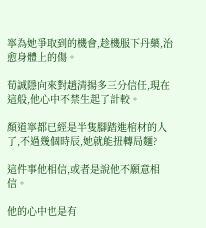寧為她爭取到的機會,趁機服下丹藥,治愈身體上的傷。

荀誠隱向來對趙清揚多三分信任,現在這般,他心中不禁生起了計較。

顏道寧都已經是半隻腳踏進棺材的人了,不過幾個時辰,她就能扭轉局麵?

這件事他相信,或者是說他不願意相信。

他的心中也是有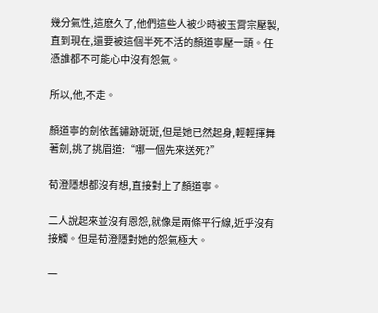幾分氣性,這麽久了,他們這些人被少時被玉霄宗壓製,直到現在,還要被這個半死不活的顏道寧壓一頭。任憑誰都不可能心中沒有怨氣。

所以,他,不走。

顏道寧的劍依舊鏽跡斑斑,但是她已然起身,輕輕揮舞著劍,挑了挑眉道:“哪一個先來送死?”

荀澄隱想都沒有想,直接對上了顏道寧。

二人說起來並沒有恩怨,就像是兩條平行線,近乎沒有接觸。但是荀澄隱對她的怨氣極大。

一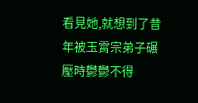看見她,就想到了昔年被玉霄宗弟子碾壓時鬱鬱不得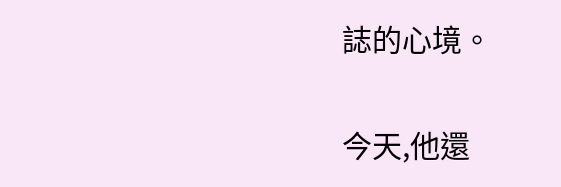誌的心境。

今天,他還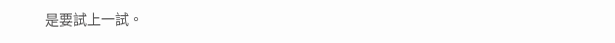是要試上一試。